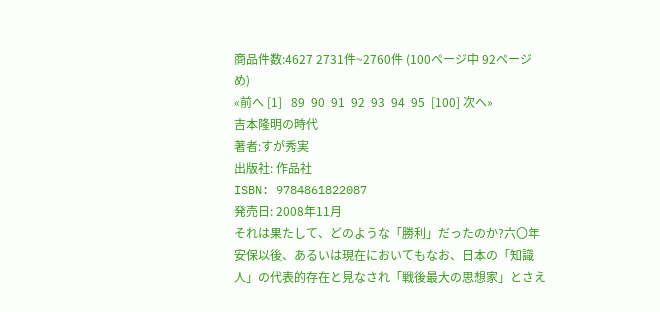商品件数:4627 2731件~2760件 (100ページ中 92ページめ)
«前へ [1]   89  90  91  92  93  94  95  [100] 次へ»
吉本隆明の時代
著者:すが秀実
出版社: 作品社
ISBN: 9784861822087
発売日: 2008年11月
それは果たして、どのような「勝利」だったのか?六〇年安保以後、あるいは現在においてもなお、日本の「知識人」の代表的存在と見なされ「戦後最大の思想家」とさえ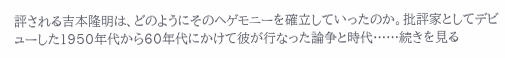評される吉本隆明は、どのようにそのヘゲモニーを確立していったのか。批評家としてデビューした1950年代から60年代にかけて彼が行なった論争と時代……続きを見る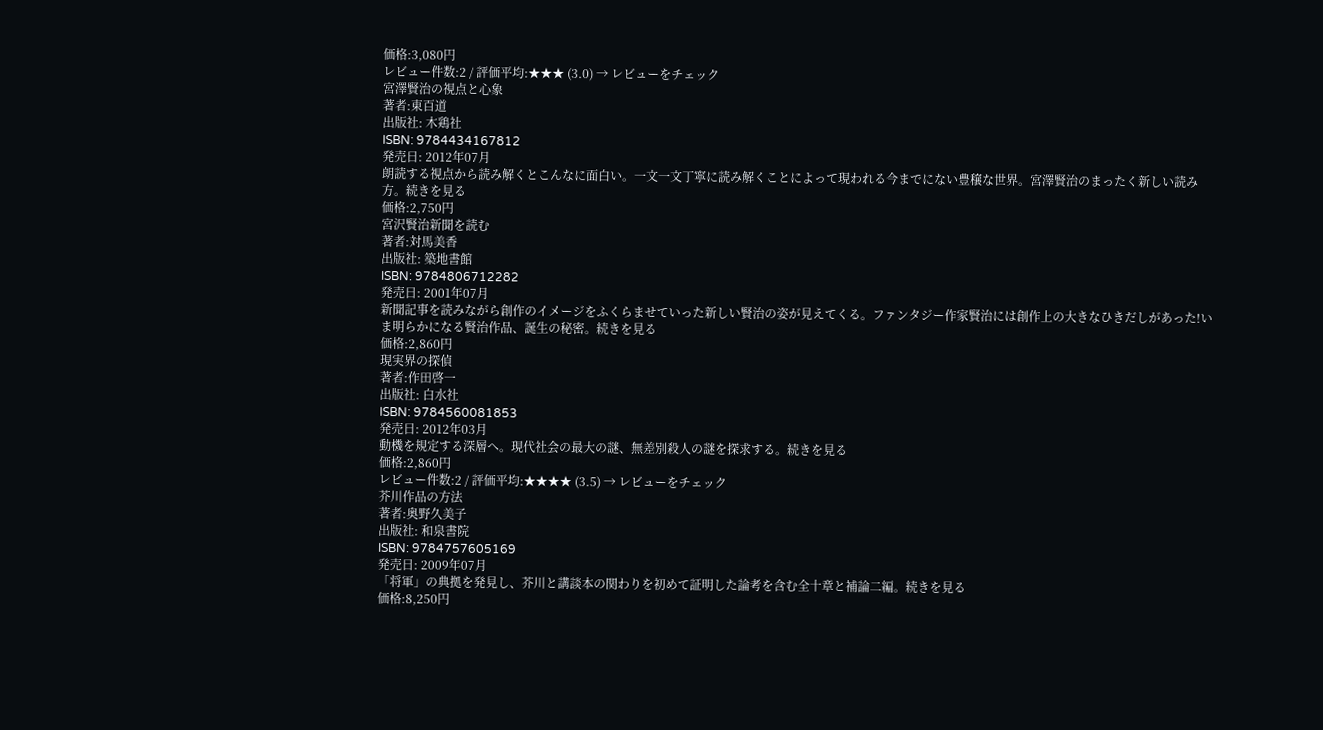価格:3,080円
レビュー件数:2 / 評価平均:★★★ (3.0) → レビューをチェック
宮澤賢治の視点と心象
著者:東百道
出版社: 木鶏社
ISBN: 9784434167812
発売日: 2012年07月
朗読する視点から読み解くとこんなに面白い。一文一文丁寧に読み解くことによって現われる今までにない豊穣な世界。宮澤賢治のまったく新しい読み方。続きを見る
価格:2,750円
宮沢賢治新聞を読む
著者:対馬美香
出版社: 築地書館
ISBN: 9784806712282
発売日: 2001年07月
新聞記事を読みながら創作のイメージをふくらませていった新しい賢治の姿が見えてくる。ファンタジー作家賢治には創作上の大きなひきだしがあった!いま明らかになる賢治作品、誕生の秘密。続きを見る
価格:2,860円
現実界の探偵
著者:作田啓一
出版社: 白水社
ISBN: 9784560081853
発売日: 2012年03月
動機を規定する深層へ。現代社会の最大の謎、無差別殺人の謎を探求する。続きを見る
価格:2,860円
レビュー件数:2 / 評価平均:★★★★ (3.5) → レビューをチェック
芥川作品の方法
著者:奥野久美子
出版社: 和泉書院
ISBN: 9784757605169
発売日: 2009年07月
「将軍」の典拠を発見し、芥川と講談本の関わりを初めて証明した論考を含む全十章と補論二編。続きを見る
価格:8,250円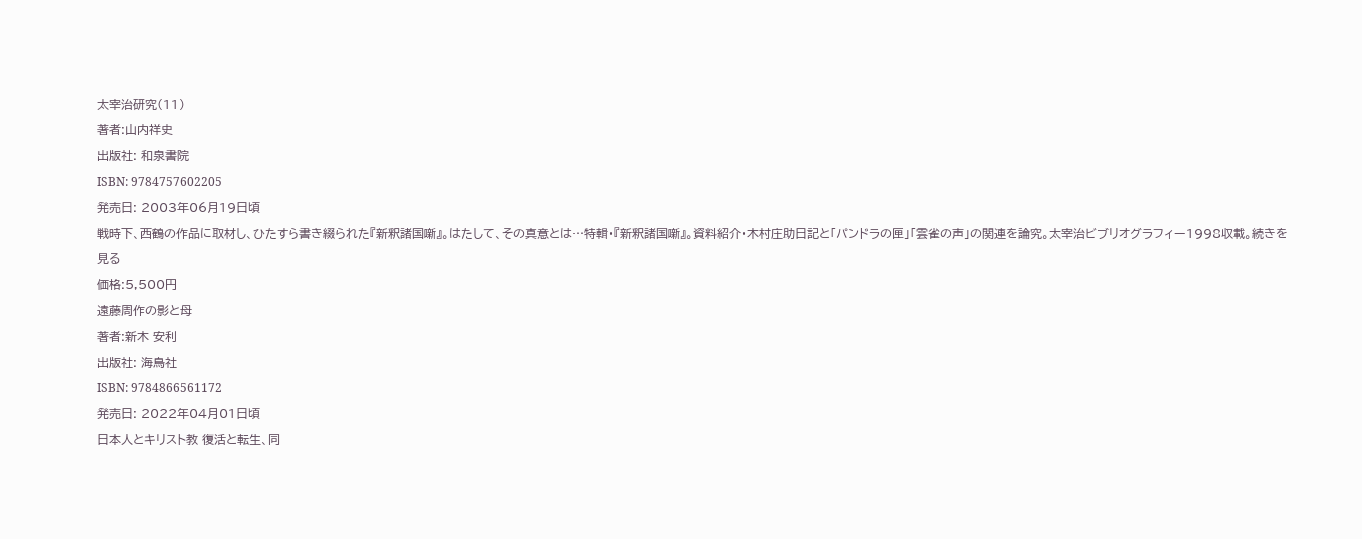太宰治研究(11)
著者:山内祥史
出版社: 和泉書院
ISBN: 9784757602205
発売日: 2003年06月19日頃
戦時下、西鶴の作品に取材し、ひたすら書き綴られた『新釈諸国噺』。はたして、その真意とは…特輯・『新釈諸国噺』。資料紹介・木村庄助日記と「パンドラの匣」「雲雀の声」の関連を論究。太宰治ビブリオグラフィー1998収載。続きを見る
価格:5,500円
遠藤周作の影と母
著者:新木 安利
出版社: 海鳥社
ISBN: 9784866561172
発売日: 2022年04月01日頃
日本人とキリスト教 復活と転生、同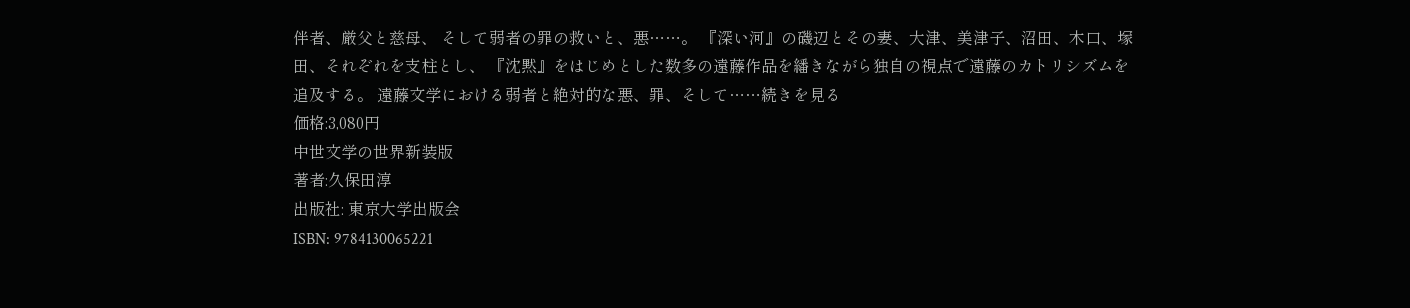伴者、厳父と慈母、 そして弱者の罪の救いと、悪……。 『深い河』の磯辺とその妻、大津、美津子、沼田、木口、塚田、それぞれを支柱とし、 『沈黙』をはじめとした数多の遠藤作品を繙きながら独自の視点で遠藤のカトリシズムを追及する。 遠藤文学における弱者と絶対的な悪、罪、そして……続きを見る
価格:3,080円
中世文学の世界新装版
著者:久保田淳
出版社: 東京大学出版会
ISBN: 9784130065221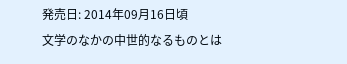発売日: 2014年09月16日頃
文学のなかの中世的なるものとは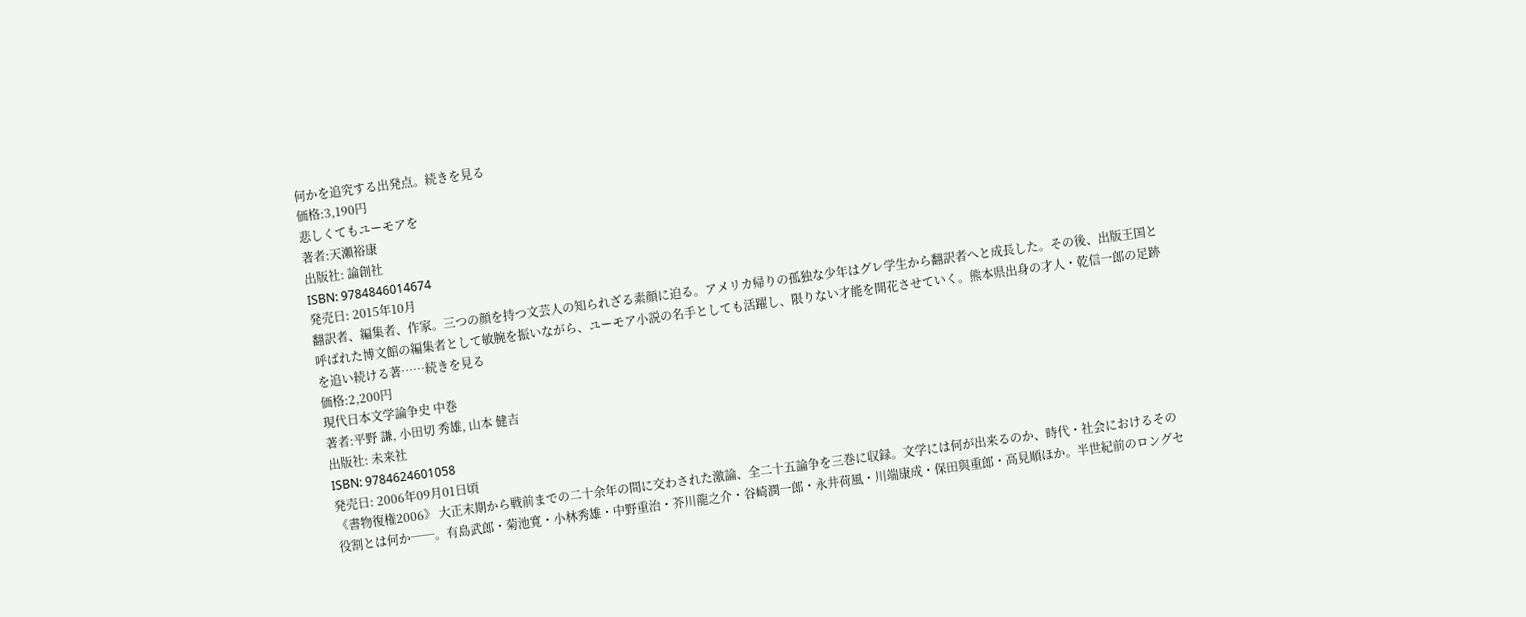何かを追究する出発点。続きを見る
価格:3,190円
悲しくてもユーモアを
著者:天瀬裕康
出版社: 論創社
ISBN: 9784846014674
発売日: 2015年10月
翻訳者、編集者、作家。三つの顔を持つ文芸人の知られざる素顔に迫る。アメリカ帰りの孤独な少年はグレ学生から翻訳者へと成長した。その後、出版王国と呼ばれた博文館の編集者として敏腕を振いながら、ユーモア小説の名手としても活躍し、限りない才能を開花させていく。熊本県出身の才人・乾信一郎の足跡を追い続ける著……続きを見る
価格:2,200円
現代日本文学論争史 中巻
著者:平野 謙, 小田切 秀雄, 山本 健吉
出版社: 未来社
ISBN: 9784624601058
発売日: 2006年09月01日頃
《書物復権2006》 大正末期から戦前までの二十余年の間に交わされた激論、全二十五論争を三巻に収録。文学には何が出来るのか、時代・社会におけるその役割とは何か──。有島武郎・菊池寛・小林秀雄・中野重治・芥川龍之介・谷崎潤一郎・永井荷風・川端康成・保田與重郎・高見順ほか。半世紀前のロングセ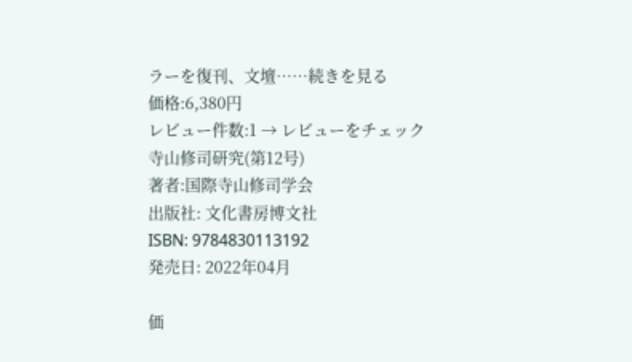ラーを復刊、文壇……続きを見る
価格:6,380円
レビュー件数:1 → レビューをチェック
寺山修司研究(第12号)
著者:国際寺山修司学会
出版社: 文化書房博文社
ISBN: 9784830113192
発売日: 2022年04月

価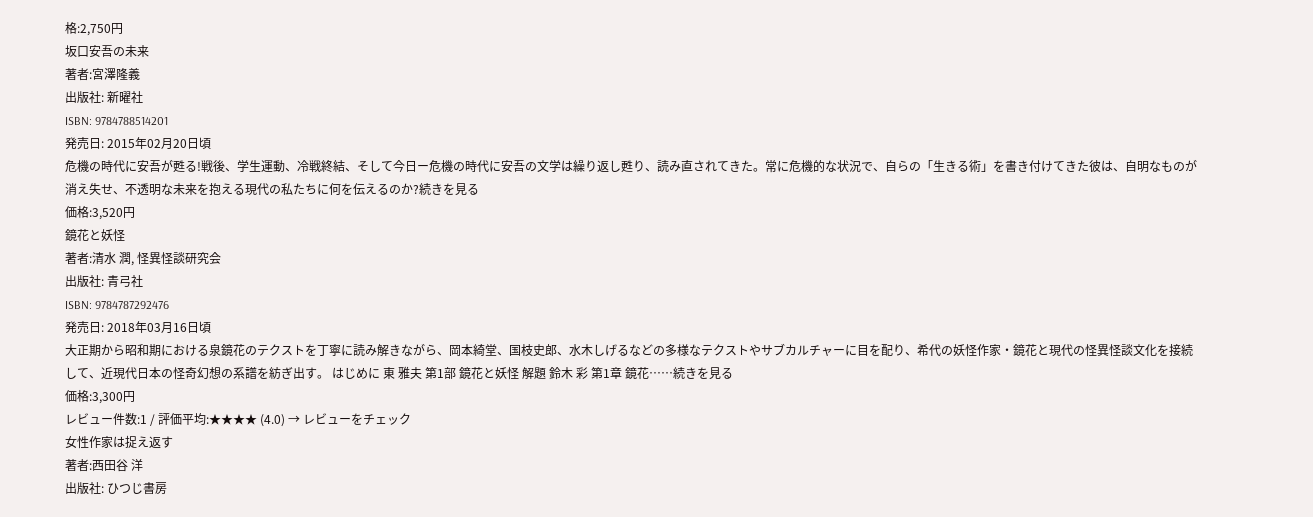格:2,750円
坂口安吾の未来
著者:宮澤隆義
出版社: 新曜社
ISBN: 9784788514201
発売日: 2015年02月20日頃
危機の時代に安吾が甦る!戦後、学生運動、冷戦終結、そして今日ー危機の時代に安吾の文学は繰り返し甦り、読み直されてきた。常に危機的な状況で、自らの「生きる術」を書き付けてきた彼は、自明なものが消え失せ、不透明な未来を抱える現代の私たちに何を伝えるのか?続きを見る
価格:3,520円
鏡花と妖怪
著者:清水 潤, 怪異怪談研究会
出版社: 青弓社
ISBN: 9784787292476
発売日: 2018年03月16日頃
大正期から昭和期における泉鏡花のテクストを丁寧に読み解きながら、岡本綺堂、国枝史郎、水木しげるなどの多様なテクストやサブカルチャーに目を配り、希代の妖怪作家・鏡花と現代の怪異怪談文化を接続して、近現代日本の怪奇幻想の系譜を紡ぎ出す。 はじめに 東 雅夫 第1部 鏡花と妖怪 解題 鈴木 彩 第1章 鏡花……続きを見る
価格:3,300円
レビュー件数:1 / 評価平均:★★★★ (4.0) → レビューをチェック
女性作家は捉え返す
著者:西田谷 洋
出版社: ひつじ書房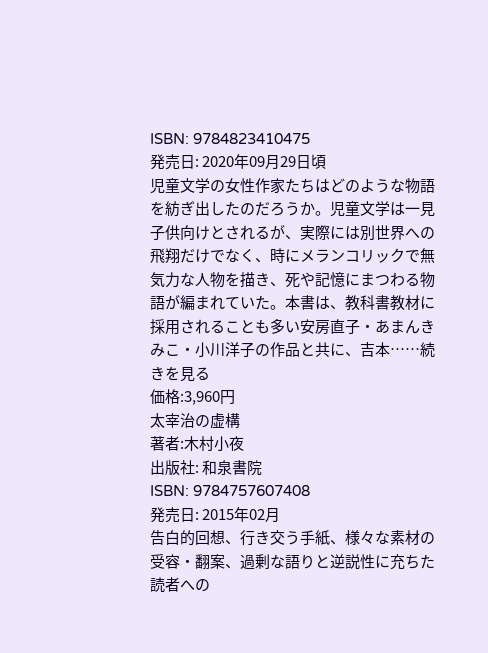ISBN: 9784823410475
発売日: 2020年09月29日頃
児童文学の女性作家たちはどのような物語を紡ぎ出したのだろうか。児童文学は一見子供向けとされるが、実際には別世界への飛翔だけでなく、時にメランコリックで無気力な人物を描き、死や記憶にまつわる物語が編まれていた。本書は、教科書教材に採用されることも多い安房直子・あまんきみこ・小川洋子の作品と共に、吉本……続きを見る
価格:3,960円
太宰治の虚構
著者:木村小夜
出版社: 和泉書院
ISBN: 9784757607408
発売日: 2015年02月
告白的回想、行き交う手紙、様々な素材の受容・翻案、過剰な語りと逆説性に充ちた読者への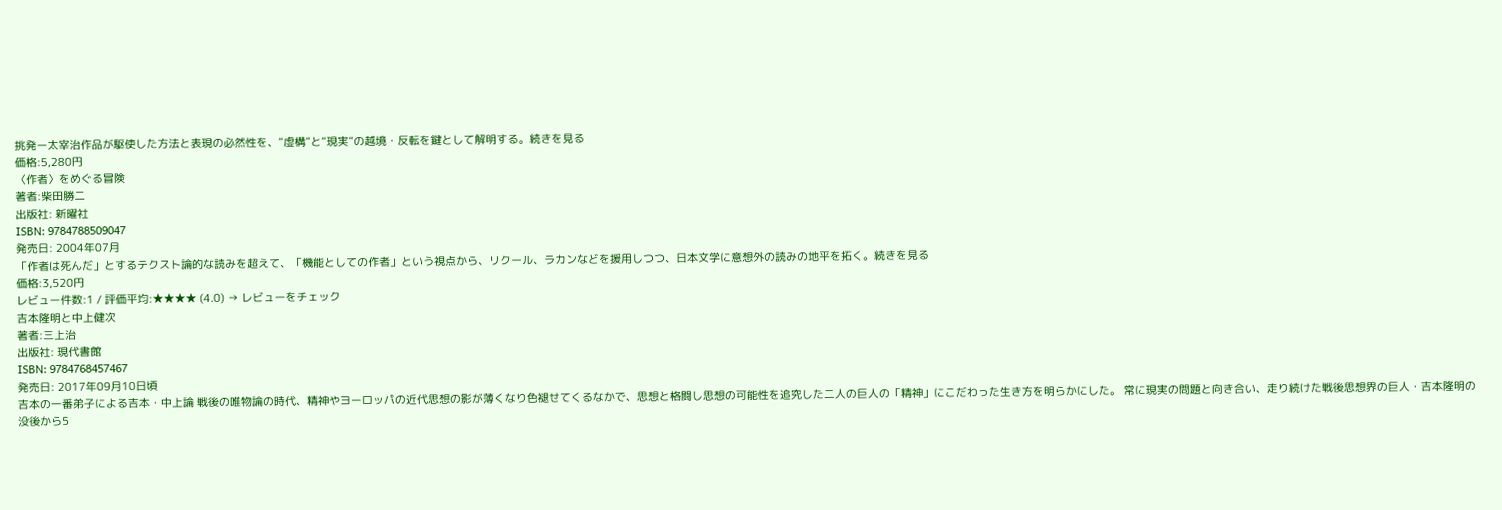挑発ー太宰治作品が駆使した方法と表現の必然性を、“虚構”と“現実”の越境・反転を鍵として解明する。続きを見る
価格:5,280円
〈作者〉をめぐる冒険
著者:柴田勝二
出版社: 新曜社
ISBN: 9784788509047
発売日: 2004年07月
「作者は死んだ」とするテクスト論的な読みを超えて、「機能としての作者」という視点から、リクール、ラカンなどを援用しつつ、日本文学に意想外の読みの地平を拓く。続きを見る
価格:3,520円
レビュー件数:1 / 評価平均:★★★★ (4.0) → レビューをチェック
吉本隆明と中上健次
著者:三上治
出版社: 現代書館
ISBN: 9784768457467
発売日: 2017年09月10日頃
吉本の一番弟子による吉本・中上論 戦後の唯物論の時代、精神やヨーロッパの近代思想の影が薄くなり色褪せてくるなかで、思想と格闘し思想の可能性を追究した二人の巨人の「精神」にこだわった生き方を明らかにした。 常に現実の問題と向き合い、走り続けた戦後思想界の巨人・吉本隆明の没後から5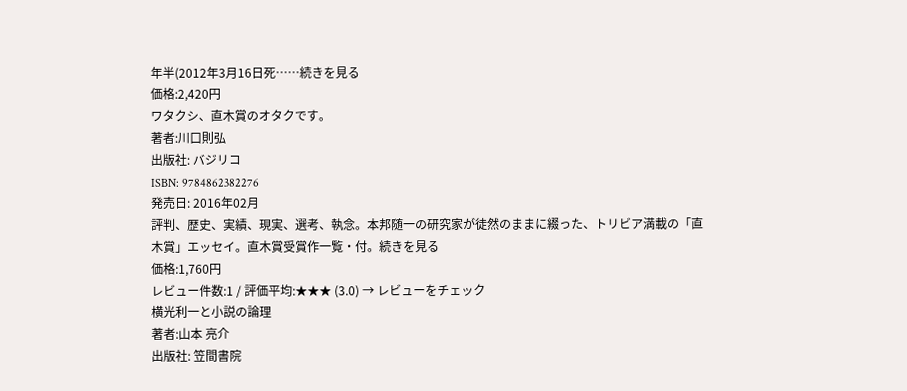年半(2012年3月16日死……続きを見る
価格:2,420円
ワタクシ、直木賞のオタクです。
著者:川口則弘
出版社: バジリコ
ISBN: 9784862382276
発売日: 2016年02月
評判、歴史、実績、現実、選考、執念。本邦随一の研究家が徒然のままに綴った、トリビア満載の「直木賞」エッセイ。直木賞受賞作一覧・付。続きを見る
価格:1,760円
レビュー件数:1 / 評価平均:★★★ (3.0) → レビューをチェック
横光利一と小説の論理
著者:山本 亮介
出版社: 笠間書院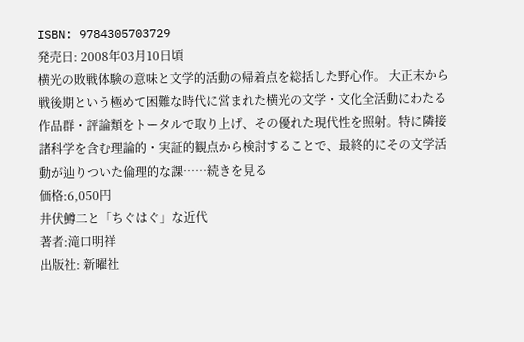ISBN: 9784305703729
発売日: 2008年03月10日頃
横光の敗戦体験の意味と文学的活動の帰着点を総括した野心作。 大正末から戦後期という極めて困難な時代に営まれた横光の文学・文化全活動にわたる作品群・評論類をトータルで取り上げ、その優れた現代性を照射。特に隣接諸科学を含む理論的・実証的観点から検討することで、最終的にその文学活動が辿りついた倫理的な課……続きを見る
価格:6,050円
井伏鱒二と「ちぐはぐ」な近代
著者:滝口明祥
出版社: 新曜社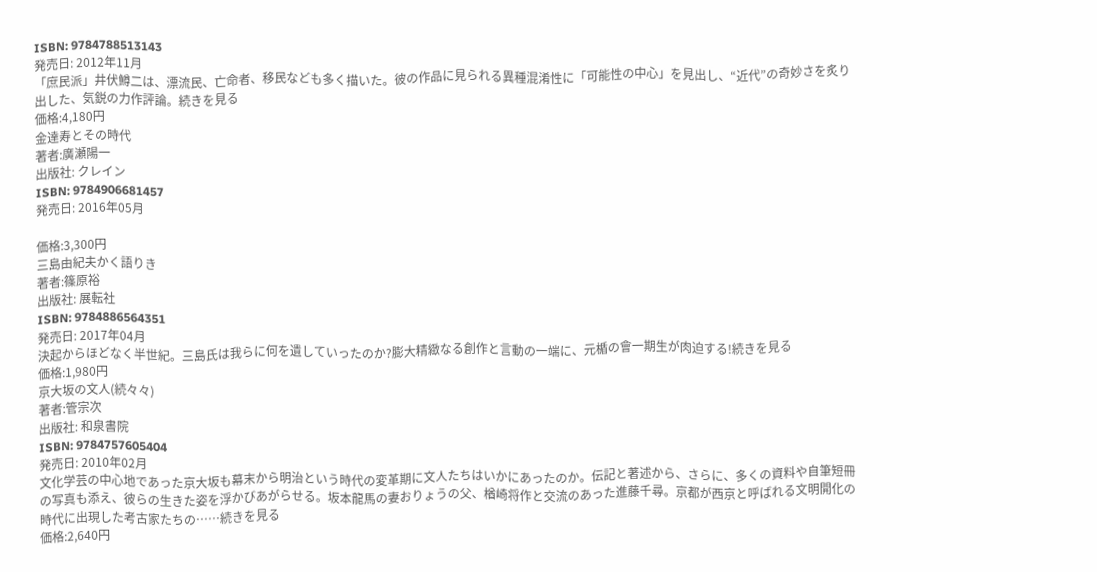ISBN: 9784788513143
発売日: 2012年11月
「庶民派」井伏鱒二は、漂流民、亡命者、移民なども多く描いた。彼の作品に見られる異種混淆性に「可能性の中心」を見出し、“近代”の奇妙さを炙り出した、気鋭の力作評論。続きを見る
価格:4,180円
金達寿とその時代
著者:廣瀬陽一
出版社: クレイン
ISBN: 9784906681457
発売日: 2016年05月

価格:3,300円
三島由紀夫かく語りき
著者:篠原裕
出版社: 展転社
ISBN: 9784886564351
発売日: 2017年04月
決起からほどなく半世紀。三島氏は我らに何を遺していったのか?膨大精緻なる創作と言動の一端に、元楯の會一期生が肉迫する!続きを見る
価格:1,980円
京大坂の文人(続々々)
著者:管宗次
出版社: 和泉書院
ISBN: 9784757605404
発売日: 2010年02月
文化学芸の中心地であった京大坂も幕末から明治という時代の変革期に文人たちはいかにあったのか。伝記と著述から、さらに、多くの資料や自筆短冊の写真も添え、彼らの生きた姿を浮かびあがらせる。坂本龍馬の妻おりょうの父、楢崎将作と交流のあった進藤千尋。京都が西京と呼ばれる文明開化の時代に出現した考古家たちの……続きを見る
価格:2,640円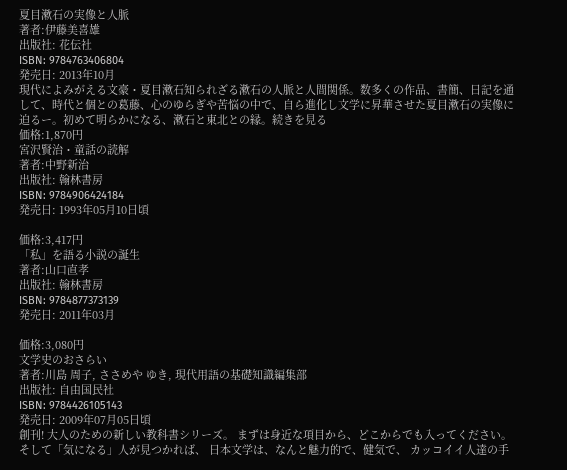夏目漱石の実像と人脈
著者:伊藤美喜雄
出版社: 花伝社
ISBN: 9784763406804
発売日: 2013年10月
現代によみがえる文豪・夏目漱石知られざる漱石の人脈と人間関係。数多くの作品、書簡、日記を通して、時代と個との葛藤、心のゆらぎや苦悩の中で、自ら進化し文学に昇華させた夏目漱石の実像に迫るー。初めて明らかになる、漱石と東北との縁。続きを見る
価格:1,870円
宮沢賢治・童話の読解
著者:中野新治
出版社: 翰林書房
ISBN: 9784906424184
発売日: 1993年05月10日頃

価格:3,417円
「私」を語る小説の誕生
著者:山口直孝
出版社: 翰林書房
ISBN: 9784877373139
発売日: 2011年03月

価格:3,080円
文学史のおさらい
著者:川島 周子, ささめや ゆき, 現代用語の基礎知識編集部
出版社: 自由国民社
ISBN: 9784426105143
発売日: 2009年07月05日頃
創刊! 大人のための新しい教科書シリーズ。 まずは身近な項目から、どこからでも入ってください。 そして「気になる」人が見つかれば、 日本文学は、なんと魅力的で、健気で、 カッコイイ人達の手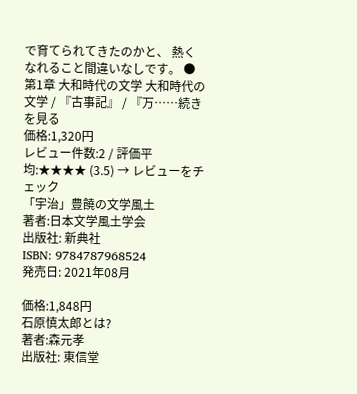で育てられてきたのかと、 熱くなれること間違いなしです。 ●第1章 大和時代の文学 大和時代の文学 / 『古事記』 / 『万……続きを見る
価格:1,320円
レビュー件数:2 / 評価平均:★★★★ (3.5) → レビューをチェック
「宇治」豊饒の文学風土
著者:日本文学風土学会
出版社: 新典社
ISBN: 9784787968524
発売日: 2021年08月

価格:1,848円
石原慎太郎とは?
著者:森元孝
出版社: 東信堂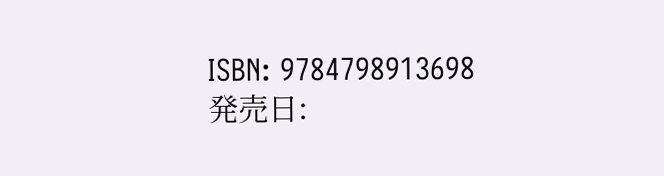ISBN: 9784798913698
発売日: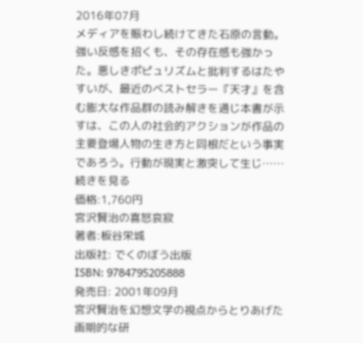2016年07月
メディアを賑わし続けてきた石原の言動。強い反感を招くも、その存在感も強かった。悪しきポピュリズムと批判するはたやすいが、最近のベストセラー『天才』を含む膨大な作品群の読み解きを通じ本書が示すは、この人の社会的アクションが作品の主要登場人物の生き方と同根だという事実であろう。行動が現実と激突して生じ……続きを見る
価格:1,760円
宮沢賢治の喜怒哀寂
著者:板谷栄城
出版社: でくのぼう出版
ISBN: 9784795205888
発売日: 2001年09月
宮沢賢治を幻想文学の視点からとりあげた画期的な研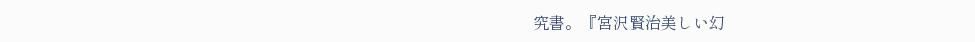究書。『宮沢賢治美しい幻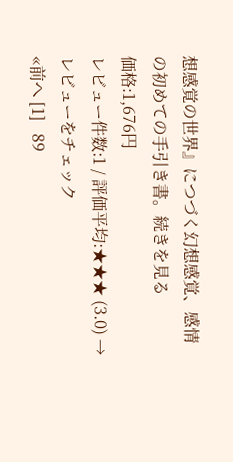想感覚の世界』につづく幻想感覚、感情の初めての手引き書。続きを見る
価格:1,676円
レビュー件数:1 / 評価平均:★★★ (3.0) → レビューをチェック
«前へ [1]   89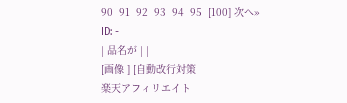90  91  92  93  94  95  [100] 次へ»
ID: -
| 品名が | |
[画像 ] [自動改行対策
楽天アフィリエイト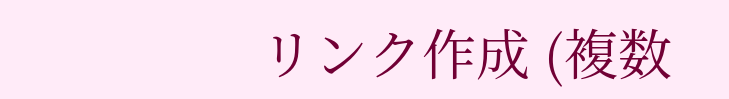リンク作成 (複数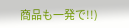商品も一発で!!)